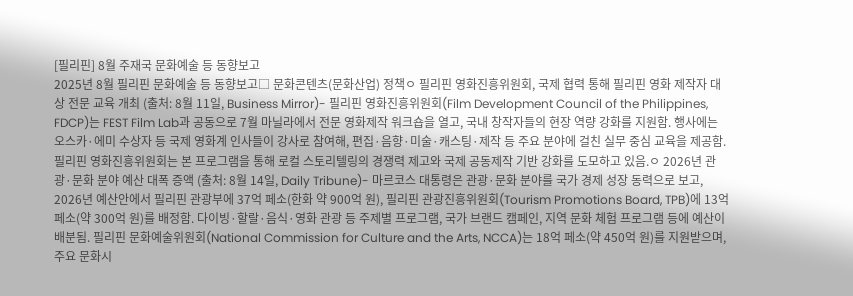[필리핀] 8월 주재국 문화예술 등 동향보고
2025년 8월 필리핀 문화예술 등 동향보고□ 문화콘텐츠(문화산업) 정책ㅇ 필리핀 영화진흥위원회, 국제 협력 통해 필리핀 영화 제작자 대상 전문 교육 개최 (출처: 8월 11일, Business Mirror)- 필리핀 영화진흥위원회(Film Development Council of the Philippines, FDCP)는 FEST Film Lab과 공동으로 7월 마닐라에서 전문 영화제작 워크숍을 열고, 국내 창작자들의 현장 역량 강화를 지원함. 행사에는 오스카·에미 수상자 등 국제 영화계 인사들이 강사로 참여해, 편집·음향·미술·캐스팅·제작 등 주요 분야에 걸친 실무 중심 교육을 제공함. 필리핀 영화진흥위원회는 본 프로그램을 통해 로컬 스토리텔링의 경쟁력 제고와 국제 공동제작 기반 강화를 도모하고 있음.ㅇ 2026년 관광·문화 분야 예산 대폭 증액 (출처: 8월 14일, Daily Tribune)- 마르코스 대통령은 관광·문화 분야를 국가 경제 성장 동력으로 보고, 2026년 예산안에서 필리핀 관광부에 37억 페소(한화 약 900억 원), 필리핀 관광진흥위원회(Tourism Promotions Board, TPB)에 13억 페소(약 300억 원)를 배정함. 다이빙·할랄·음식·영화 관광 등 주제별 프로그램, 국가 브랜드 캠페인, 지역 문화 체험 프로그램 등에 예산이 배분됨. 필리핀 문화예술위원회(National Commission for Culture and the Arts, NCCA)는 18억 페소(약 450억 원)를 지원받으며, 주요 문화시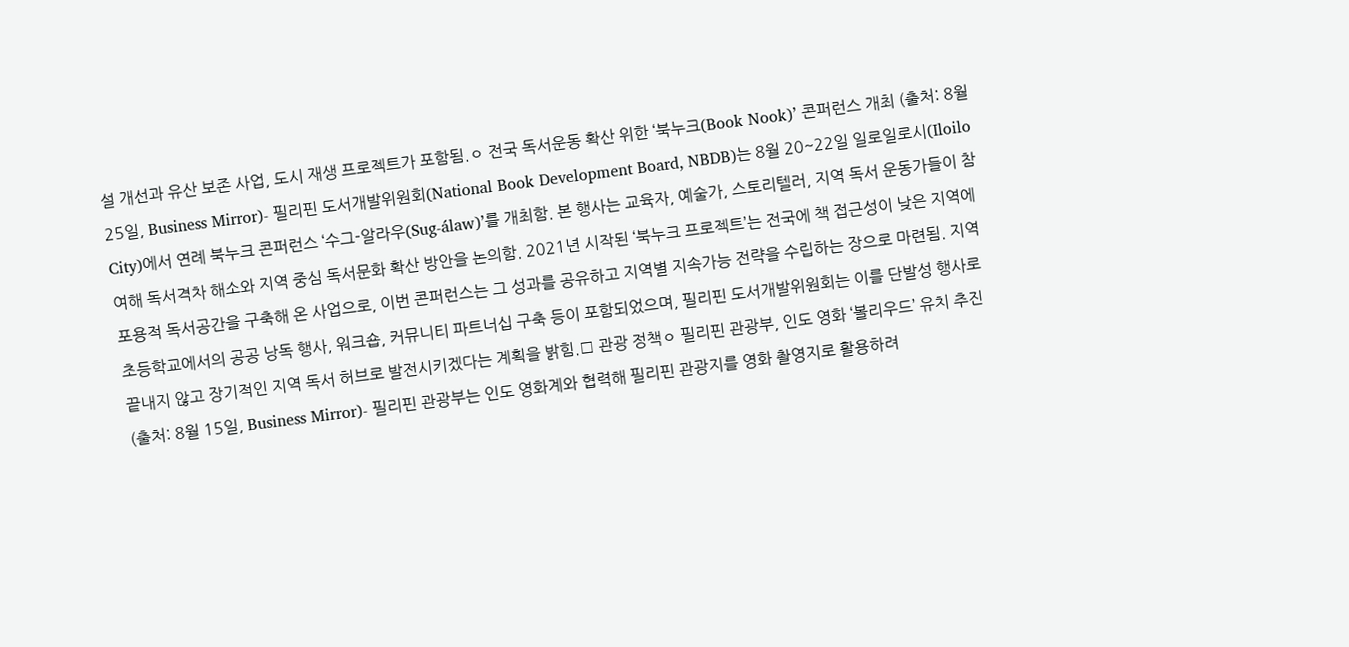설 개선과 유산 보존 사업, 도시 재생 프로젝트가 포함됨.ㅇ 전국 독서운동 확산 위한 ‘북누크(Book Nook)’ 콘퍼런스 개최 (출처: 8월 25일, Business Mirror)- 필리핀 도서개발위원회(National Book Development Board, NBDB)는 8월 20~22일 일로일로시(Iloilo City)에서 연례 북누크 콘퍼런스 ‘수그-알라우(Sug-álaw)’를 개최함. 본 행사는 교육자, 예술가, 스토리텔러, 지역 독서 운동가들이 참여해 독서격차 해소와 지역 중심 독서문화 확산 방안을 논의함. 2021년 시작된 ‘북누크 프로젝트’는 전국에 책 접근성이 낮은 지역에 포용적 독서공간을 구축해 온 사업으로, 이번 콘퍼런스는 그 성과를 공유하고 지역별 지속가능 전략을 수립하는 장으로 마련됨. 지역 초등학교에서의 공공 낭독 행사, 워크숍, 커뮤니티 파트너십 구축 등이 포함되었으며, 필리핀 도서개발위원회는 이를 단발성 행사로 끝내지 않고 장기적인 지역 독서 허브로 발전시키겠다는 계획을 밝힘.□ 관광 정책ㅇ 필리핀 관광부, 인도 영화 ‘볼리우드’ 유치 추진 (출처: 8월 15일, Business Mirror)- 필리핀 관광부는 인도 영화계와 협력해 필리핀 관광지를 영화 촬영지로 활용하려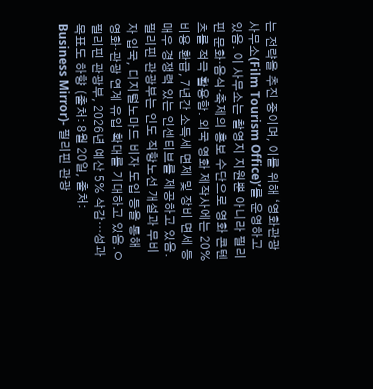는 전략을 추진 중이며, 이를 위해 ‘영화관광사무소(Film Tourism Office)’를 운영하고 있음. 이 사무소는 촬영지 지원뿐 아니라 필리핀 문화·음식·축제의 홍보 수단으로 영화 콘텐츠를 적극 활용함. 외국 영화 제작사에는 20% 비용 환급, 7년간 소득세 면제 및 장비 면세 등 매우 경쟁력 있는 인센티브를 제공하고 있음. 필리핀 관광부는 인도 직항노선 개설과 무비자 입국, 디지털노마드 비자 도입 등을 통해 영화·관광 연계 유입 확대를 기대하고 있음.ㅇ 필리핀 관광부, 2026년 예산 5% 삭감…성과 목표도 하향 (출처: 8월 20일, 출처: Business Mirror)- 필리핀 관광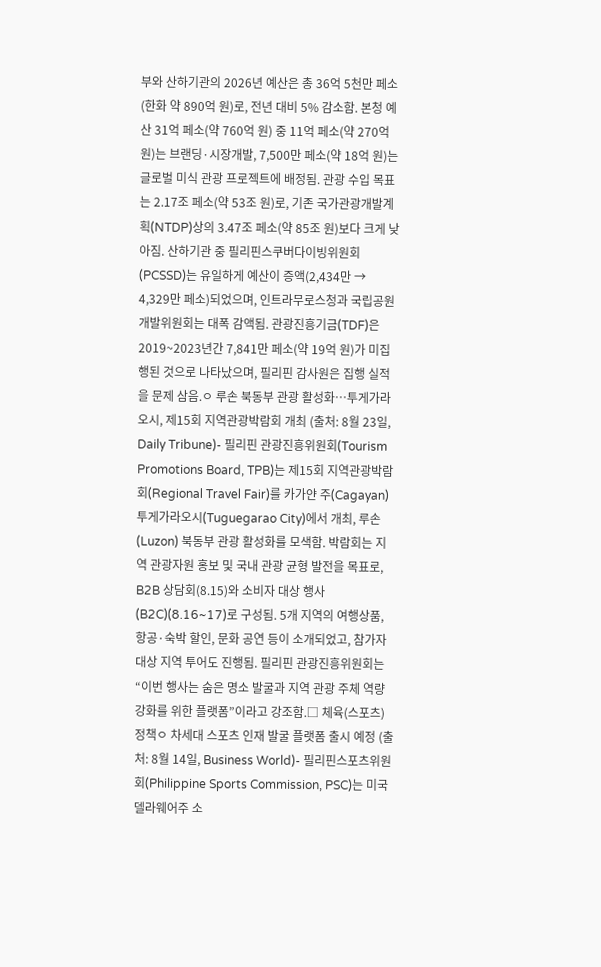부와 산하기관의 2026년 예산은 총 36억 5천만 페소(한화 약 890억 원)로, 전년 대비 5% 감소함. 본청 예산 31억 페소(약 760억 원) 중 11억 페소(약 270억 원)는 브랜딩·시장개발, 7,500만 페소(약 18억 원)는 글로벌 미식 관광 프로젝트에 배정됨. 관광 수입 목표는 2.17조 페소(약 53조 원)로, 기존 국가관광개발계획(NTDP)상의 3.47조 페소(약 85조 원)보다 크게 낮아짐. 산하기관 중 필리핀스쿠버다이빙위원회(PCSSD)는 유일하게 예산이 증액(2,434만 → 4,329만 페소)되었으며, 인트라무로스청과 국립공원개발위원회는 대폭 감액됨. 관광진흥기금(TDF)은 2019~2023년간 7,841만 페소(약 19억 원)가 미집행된 것으로 나타났으며, 필리핀 감사원은 집행 실적을 문제 삼음.ㅇ 루손 북동부 관광 활성화…투게가라오시, 제15회 지역관광박람회 개최 (출처: 8월 23일, Daily Tribune)- 필리핀 관광진흥위원회(Tourism Promotions Board, TPB)는 제15회 지역관광박람회(Regional Travel Fair)를 카가얀 주(Cagayan) 투게가라오시(Tuguegarao City)에서 개최, 루손(Luzon) 북동부 관광 활성화를 모색함. 박람회는 지역 관광자원 홍보 및 국내 관광 균형 발전을 목표로, B2B 상담회(8.15)와 소비자 대상 행사(B2C)(8.16~17)로 구성됨. 5개 지역의 여행상품, 항공·숙박 할인, 문화 공연 등이 소개되었고, 참가자 대상 지역 투어도 진행됨. 필리핀 관광진흥위원회는 “이번 행사는 숨은 명소 발굴과 지역 관광 주체 역량 강화를 위한 플랫폼”이라고 강조함.□ 체육(스포츠) 정책ㅇ 차세대 스포츠 인재 발굴 플랫폼 출시 예정 (출처: 8월 14일, Business World)- 필리핀스포츠위원회(Philippine Sports Commission, PSC)는 미국 델라웨어주 소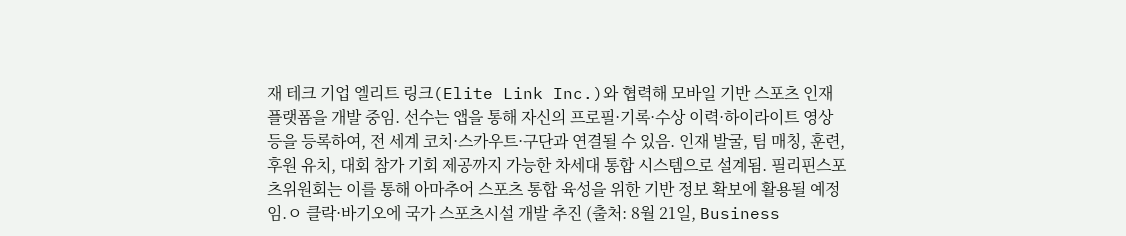재 테크 기업 엘리트 링크(Elite Link Inc.)와 협력해 모바일 기반 스포츠 인재 플랫폼을 개발 중임. 선수는 앱을 통해 자신의 프로필·기록·수상 이력·하이라이트 영상 등을 등록하여, 전 세계 코치·스카우트·구단과 연결될 수 있음. 인재 발굴, 팀 매칭, 훈련, 후원 유치, 대회 참가 기회 제공까지 가능한 차세대 통합 시스템으로 설계됨. 필리핀스포츠위원회는 이를 통해 아마추어 스포츠 통합 육성을 위한 기반 정보 확보에 활용될 예정임.ㅇ 클락·바기오에 국가 스포츠시설 개발 추진 (출처: 8월 21일, Business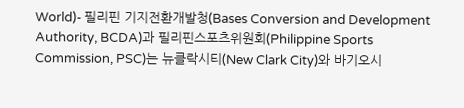World)- 필리핀 기지전환개발청(Bases Conversion and Development Authority, BCDA)과 필리핀스포츠위원회(Philippine Sports Commission, PSC)는 뉴클락시티(New Clark City)와 바기오시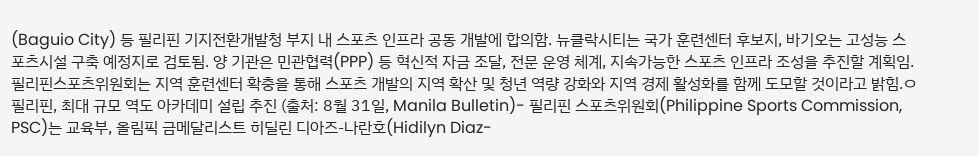(Baguio City) 등 필리핀 기지전환개발청 부지 내 스포츠 인프라 공동 개발에 합의함. 뉴클락시티는 국가 훈련센터 후보지, 바기오는 고성능 스포츠시설 구축 예정지로 검토됨. 양 기관은 민관협력(PPP) 등 혁신적 자금 조달, 전문 운영 체계, 지속가능한 스포츠 인프라 조성을 추진할 계획임. 필리핀스포츠위원회는 지역 훈련센터 확충을 통해 스포츠 개발의 지역 확산 및 청년 역량 강화와 지역 경제 활성화를 함께 도모할 것이라고 밝힘.ㅇ 필리핀, 최대 규모 역도 아카데미 설립 추진 (출처: 8월 31일, Manila Bulletin)- 필리핀 스포츠위원회(Philippine Sports Commission, PSC)는 교육부, 올림픽 금메달리스트 히딜린 디아즈-나란호(Hidilyn Diaz-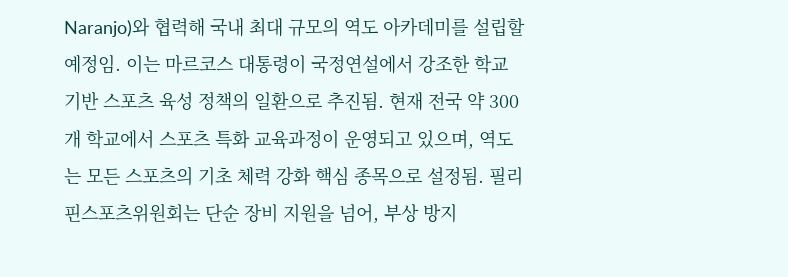Naranjo)와 협력해 국내 최대 규모의 역도 아카데미를 설립할 예정임. 이는 마르코스 대통령이 국정연설에서 강조한 학교 기반 스포츠 육성 정책의 일환으로 추진됨. 현재 전국 약 300개 학교에서 스포츠 특화 교육과정이 운영되고 있으며, 역도는 모든 스포츠의 기초 체력 강화 핵심 종목으로 설정됨. 필리핀스포츠위원회는 단순 장비 지원을 넘어, 부상 방지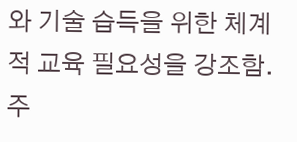와 기술 습득을 위한 체계적 교육 필요성을 강조함. 주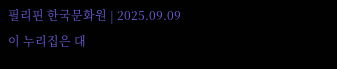필리핀 한국문화원 | 2025.09.09
이 누리집은 대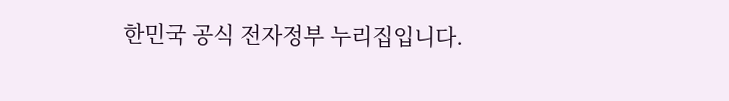한민국 공식 전자정부 누리집입니다.